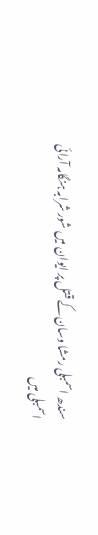سندھ اسمبلی رمشا وسان کے قتل پر ایوان میں شور شرابہ ہنگامہ آرائی
اسمبلی میں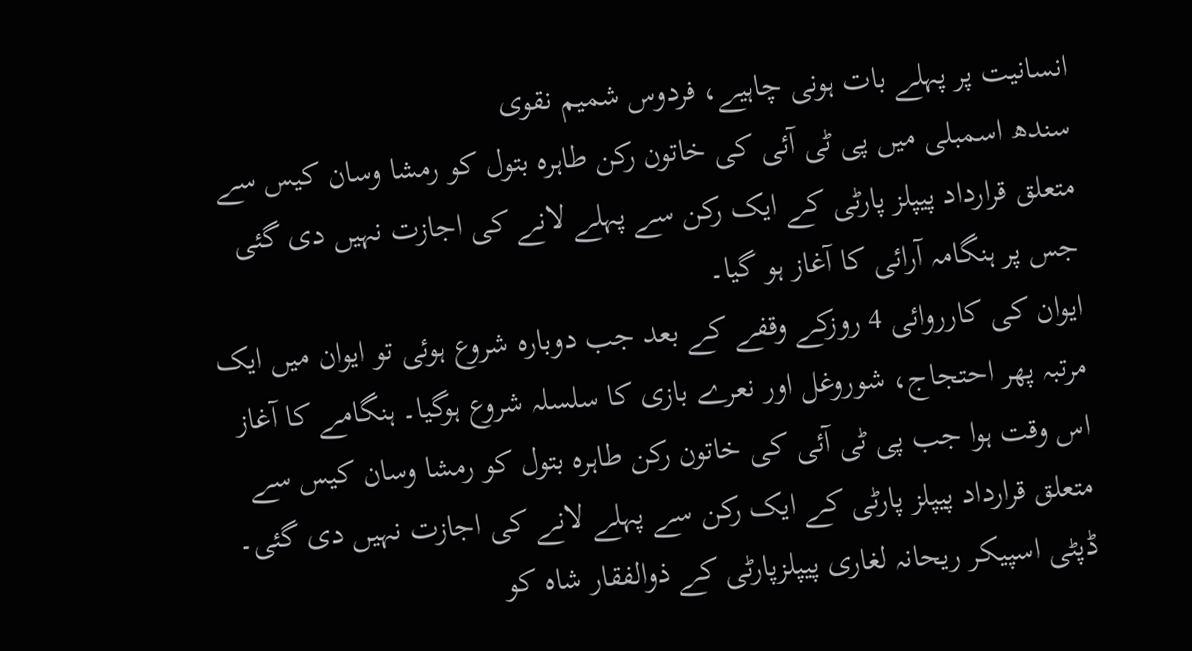انسانیت پر پہلے بات ہونی چاہیے، فردوس شمیم نقوی
سندھ اسمبلی میں پی ٹی آئی کی خاتون رکن طاہرہ بتول کو رمشا وسان کیس سے متعلق قرارداد پیپلز پارٹی کے ایک رکن سے پہلے لانے کی اجازت نہیں دی گئی جس پر ہنگامہ آرائی کا آغاز ہو گیا۔
ایوان کی کارروائی 4 روزکے وقفے کے بعد جب دوبارہ شروع ہوئی تو ایوان میں ایک مرتبہ پھر احتجاج، شوروغل اور نعرے بازی کا سلسلہ شروع ہوگیا۔ ہنگامے کا آغاز اس وقت ہوا جب پی ٹی آئی کی خاتون رکن طاہرہ بتول کو رمشا وسان کیس سے متعلق قرارداد پیپلز پارٹی کے ایک رکن سے پہلے لانے کی اجازت نہیں دی گئی۔
ڈپٹی اسپیکر ریحانہ لغاری پیپلزپارٹی کے ذوالفقار شاہ کو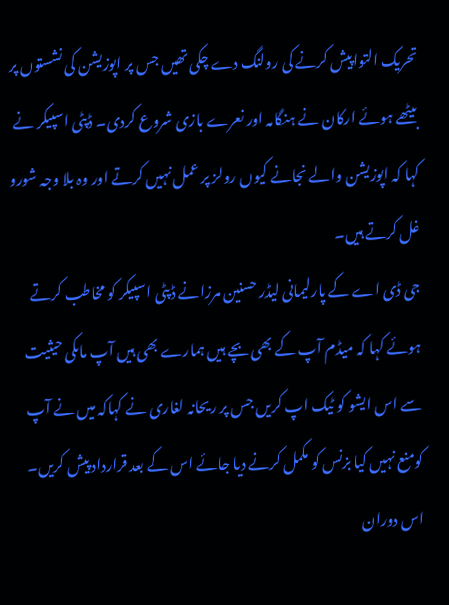تحریک التواپیش کرنے کی رولنگ دے چکی تھیں جس پر اپوزیشن کی نشستوں پر بیٹھے ہوئے ارکان نے ہنگامہ اور نعرے بازی شروع کردی۔ ڈپٹی اسپیکر نے کہا کہ اپوزیشن والے نجانے کیوں رولز پر عمل نہیں کرتے اور وہ بلا وجہ شورو غل کرتے ہیں۔
جی ڈی اے کے پارلیمانی لیڈر حسنین مرزانے ڈپٹی اسپیکر کو مخاطب کرتے ہوئے کہا کہ میڈم آپ کے بھی بچے ہیں ہمارے بھی ہیں آپ ماںکی حیثیت سے اس ایشو کو ٹیک اپ کریں جس پر ریحانہ لغاری نے کہاکہ میں نے آپ کومنع نہیں کیا بزنس کو مکمل کرنے دیا جائے اس کے بعد قرارداد پیش کریں۔
اس دوران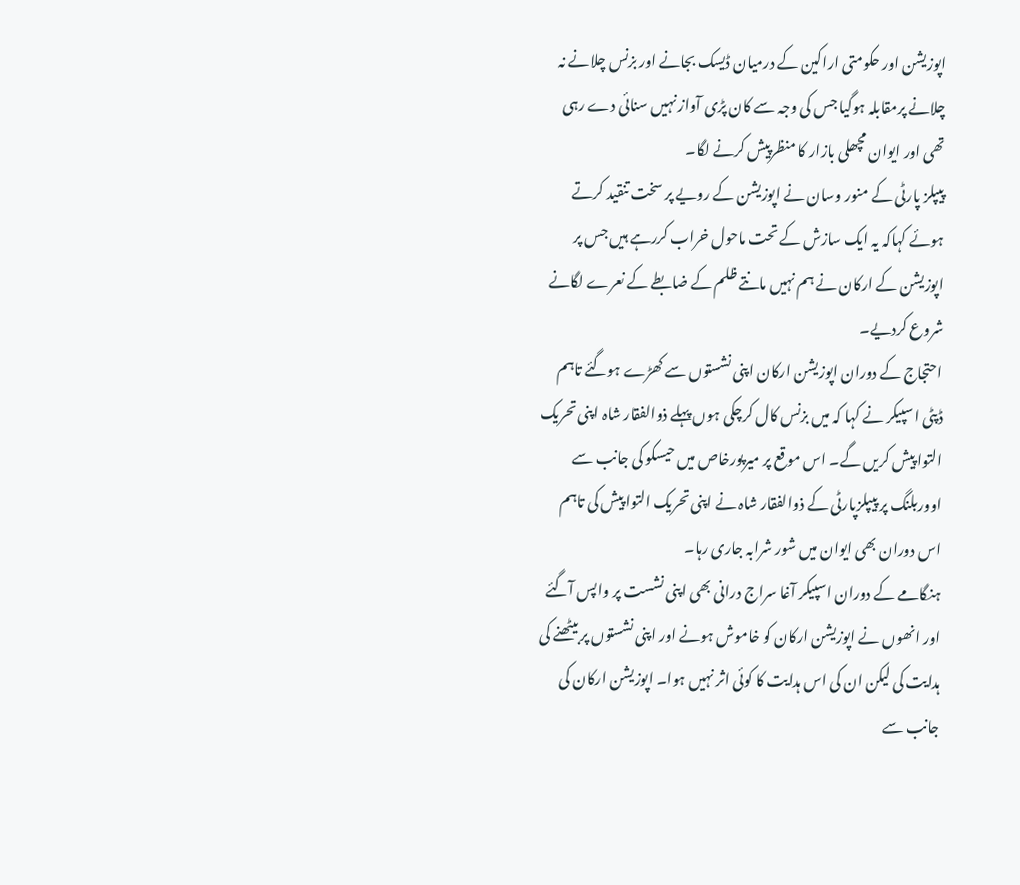اپوزیشن اور حکومتی اراکین کے درمیان ڈیسک بجانے اور بزنس چلانے نہ چلانے پرمقابلہ ہوگیا جس کی وجہ سے کان پڑی آواز نہیں سنائی دے رہی تھی اور ایوان مچھلی بازار کا منظرپیش کرنے لگا۔
پیپلز پارٹی کے منور وسان نے اپوزیشن کے رویے پر سخت تنقید کرتے ہوئے کہاکہ یہ ایک سازش کے تحت ماحول خراب کررہے ہیں جس پر اپوزیشن کے ارکان نے ہم نہیں مانتے ظلم کے ضابطے کے نعرے لگانے شروع کردیے۔
احتجاج کے دوران اپوزیشن ارکان اپنی نشستوں سے کھڑے ہوگئے تاہم ڈپٹی اسپیکر نے کہا کہ میں بزنس کال کرچکی ہوں پہلے ذوالفقار شاہ اپنی تحریک التوا پیش کریں گے۔ اس موقع پر میرپورخاص میں حیسکو کی جانب سے اووربلنگ پر پیپلزپارٹی کے ذوالفقار شاہ نے اپنی تحریک التوا پیش کی تاہم اس دوران بھی ایوان میں شور شرابہ جاری رہا۔
ہنگامے کے دوران اسپیکر آغا سراج درانی بھی اپنی نشست پر واپس آگئے اور انھوں نے اپوزیشن ارکان کو خاموش ہونے اور اپنی نشستوں پر بیٹھنے کی ہدایت کی لیکن ان کی اس ہدایت کا کوئی اثر نہیں ہوا۔ اپوزیشن ارکان کی جانب سے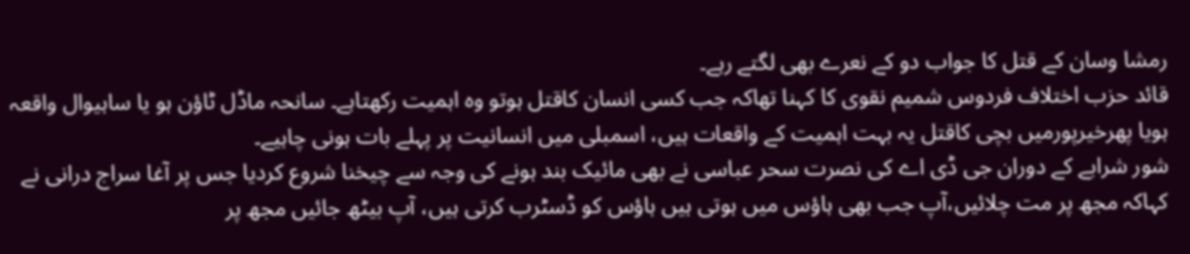رمشا وسان کے قتل کا جواب دو کے نعرے بھی لگتے رہے۔
قائد حزب اختلاف فردوس شمیم نقوی کا کہنا تھاکہ جب کسی انسان کاقتل ہوتو وہ اہمیت رکھتاہے۔ سانحہ ماڈل ٹاؤن ہو یا ساہیوال واقعہ ہویا پھرخیرپورمیں بچی کاقتل یہ بہت اہمیت کے واقعات ہیں، اسمبلی میں انسانیت پر پہلے بات ہونی چاہیے۔
شور شرابے کے دوران جی ڈی اے کی نصرت سحر عباسی نے بھی مائیک بند ہونے کی وجہ سے چیخنا شروع کردیا جس پر آغا سراج درانی نے کہاکہ مجھ پر مت چلائیں،آپ جب بھی ہاؤس میں ہوتی ہیں ہاؤس کو ڈسٹرب کرتی ہیں، آپ بیٹھ جائیں مجھ پر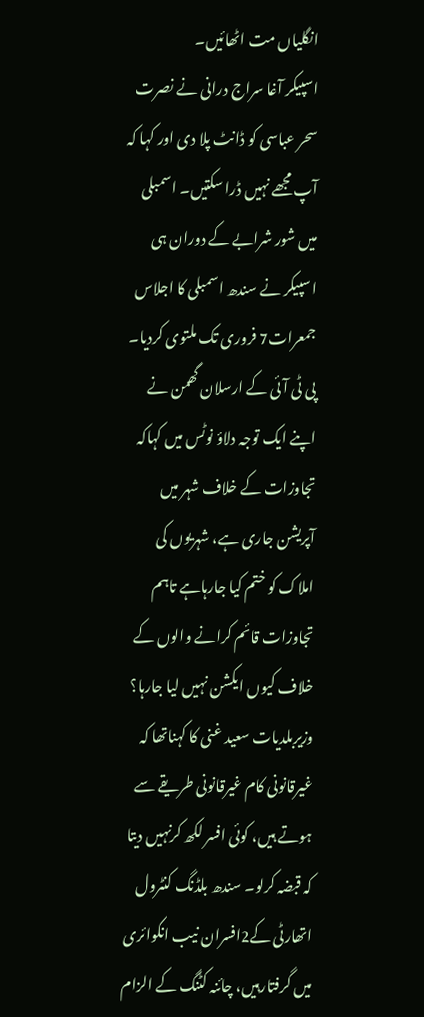انگلیاں مت اٹھائیں۔
اسپیکر آغا سراج درانی نے نصرت سحر عباسی کو ڈانٹ پلا دی اور کہا کہ آپ مجھے نہیں ڈرا سکتیں۔ اسمبلی میں شور شرابے کے دوران ہی اسپیکر نے سندھ اسمبلی کا اجلاس جمعرات7 فروری تک ملتوی کردیا۔
پی ٹی آئی کے ارسلان گھمن نے اپنے ایک توجہ دلاؤ نوٹس میں کہاکہ تجاوزات کے خلاف شہر میں آپریشن جاری ہے، شہریوں کی املاک کو ختم کیا جارہاہے تاہم تجاوزات قائم کرانے والوں کے خلاف کیوں ایکشن نہیں لیا جارہا؟
وزیربلدیات سعید غنی کا کہناتھا کہ غیرقانونی کام غیرقانونی طریقے سے ہوتے ہیں، کوئی افسر لکھ کرنہیں دیتا کہ قبضہ کرلو۔ سندھ بلڈنگ کنٹرول اتھارٹی کے2افسران نیب انکوائری میں گرفتارہیں، چائنہ کٹنگ کے الزام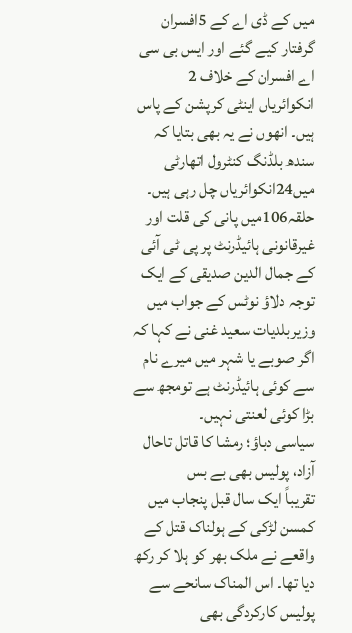میں کے ڈی اے کے 5افسران گرفتار کیے گئے اور ایس بی سی اے افسران کے خلاف 2 انکوائریاں اینٹی کرپشن کے پاس ہیں۔ انھوں نے یہ بھی بتایا کہ سندھ بلڈنگ کنٹرول اتھارٹی میں24انکوائریاں چل رہی ہیں۔
حلقہ106میں پانی کی قلت اور غیرقانونی ہائیڈرنٹ پر پی ٹی آئی کے جمال الدین صدیقی کے ایک توجہ دلاؤ نوٹس کے جواب میں وزیربلدیات سعید غنی نے کہا کہ اگر صوبے یا شہر میں میرے نام سے کوئی ہائیڈرنٹ ہے تومجھ سے بڑا کوئی لعنتی نہیں۔
سیاسی دباؤ؛ رمشا کا قاتل تاحال آزاد، پولیس بھی بے بس
تقریباً ایک سال قبل پنجاب میں کمسن لڑکی کے ہولناک قتل کے واقعے نے ملک بھر کو ہلا کر رکھ دیا تھا۔ اس المناک سانحے سے پولیس کارکردگی بھی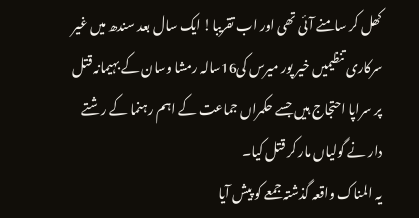کھل کر سامنے آئی تھی اور اب تقریبا! ایک سال بعد سندھ میں غیر سرکاری تنظیمیں خیر پور میرس کی16سالہ رمشا وسان کے بہیمانہ قتل پر سراپا احتجاج ہیں جسے حکمراں جماعت کے اہم رہنما کے رشتے دار نے گولیاں مار کر قتل کیا۔
یہ المناک واقعہ گذشتہ جمعے کو پیش آیا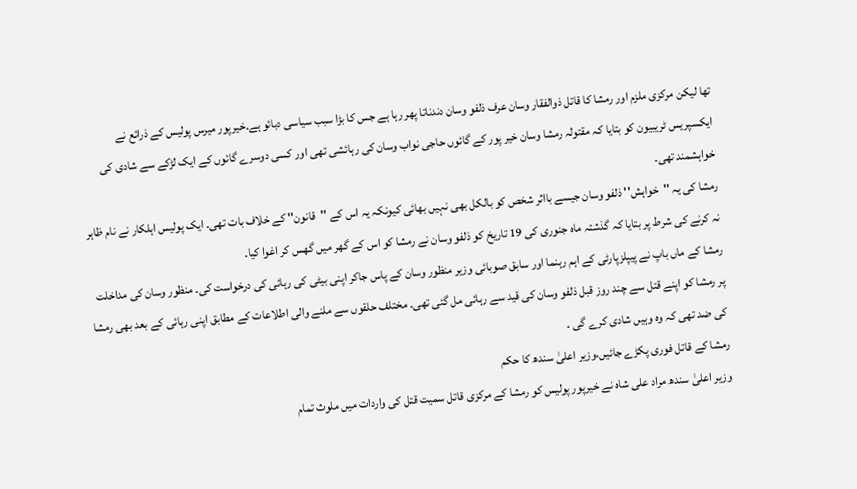تھا لیکن مرکزی ملزم اور رمشا کا قاتل ذوالفقار وسان عرف ذلفو وسان دندناتا پھر رہا ہے جس کا بڑا سبب سیاسی دبائو ہے۔خیرپور میرس پولیس کے ذرائع نے ایکسپریس ٹریبیون کو بتایا کہ مقتولہ رمشا وسان خیر پور کے گائوں حاجی نواب وسان کی رہائشی تھی اور کسی دوسرے گائوں کے ایک لڑکے سے شادی کی خواہشمند تھی۔
رمشا کی یہ ''خواہش'' ذلفو وسان جیسے بااثر شخص کو بالکل بھی نہیں بھائی کیونکہ یہ اس کے ''قانون'' کے خلاف بات تھی۔ ایک پولیس اہلکار نے نام ظاہر نہ کرنے کی شرط پر بتایا کہ گذشتہ ماہ جنوری کی 19 تاریخ کو ذلفو وسان نے رمشا کو اس کے گھر میں گھس کر اغوا کیا۔
رمشا کے ماں باپ نے پیپلزپارٹی کے اہم رہنما اور سابق صوبائی وزیر منظور وسان کے پاس جاکر اپنی بیٹی کی رہائی کی درخواست کی۔ منظور وسان کی مداخلت پر رمشا کو اپنے قتل سے چند روز قبل ذلفو وسان کی قید سے رہائی مل گئی تھی۔ مختلف حلقوں سے ملنے والی اطلاعات کے مطابق اپنی رہائی کے بعد بھی رمشا کی ضد تھی کہ وہ وہیں شادی کرے گی ۔
رمشا کے قاتل فوری پکڑے جائیں،وزیر اعلیٰ سندھ کا حکم
وزیر اعلیٰ سندھ مراد علی شاہ نے خیرپور پولیس کو رمشا کے مرکزی قاتل سمیت قتل کی واردات میں ملوث تمام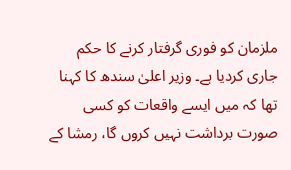ملزمان کو فوری گرفتار کرنے کا حکم جاری کردیا ہے۔ وزیر اعلیٰ سندھ کا کہنا تھا کہ میں ایسے واقعات کو کسی صورت برداشت نہیں کروں گا، رمشا کے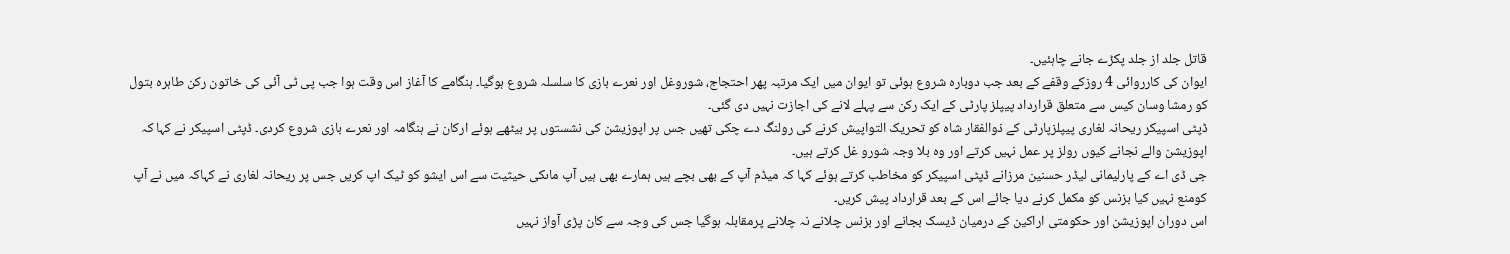قاتل جلد از جلد پکڑے جانے چاہئیں۔
ایوان کی کارروائی 4 روزکے وقفے کے بعد جب دوبارہ شروع ہوئی تو ایوان میں ایک مرتبہ پھر احتجاج، شوروغل اور نعرے بازی کا سلسلہ شروع ہوگیا۔ ہنگامے کا آغاز اس وقت ہوا جب پی ٹی آئی کی خاتون رکن طاہرہ بتول کو رمشا وسان کیس سے متعلق قرارداد پیپلز پارٹی کے ایک رکن سے پہلے لانے کی اجازت نہیں دی گئی۔
ڈپٹی اسپیکر ریحانہ لغاری پیپلزپارٹی کے ذوالفقار شاہ کو تحریک التواپیش کرنے کی رولنگ دے چکی تھیں جس پر اپوزیشن کی نشستوں پر بیٹھے ہوئے ارکان نے ہنگامہ اور نعرے بازی شروع کردی۔ ڈپٹی اسپیکر نے کہا کہ اپوزیشن والے نجانے کیوں رولز پر عمل نہیں کرتے اور وہ بلا وجہ شورو غل کرتے ہیں۔
جی ڈی اے کے پارلیمانی لیڈر حسنین مرزانے ڈپٹی اسپیکر کو مخاطب کرتے ہوئے کہا کہ میڈم آپ کے بھی بچے ہیں ہمارے بھی ہیں آپ ماںکی حیثیت سے اس ایشو کو ٹیک اپ کریں جس پر ریحانہ لغاری نے کہاکہ میں نے آپ کومنع نہیں کیا بزنس کو مکمل کرنے دیا جائے اس کے بعد قرارداد پیش کریں۔
اس دوران اپوزیشن اور حکومتی اراکین کے درمیان ڈیسک بجانے اور بزنس چلانے نہ چلانے پرمقابلہ ہوگیا جس کی وجہ سے کان پڑی آواز نہیں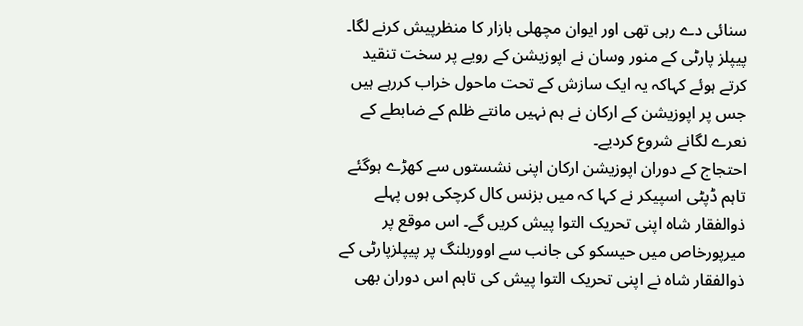سنائی دے رہی تھی اور ایوان مچھلی بازار کا منظرپیش کرنے لگا۔
پیپلز پارٹی کے منور وسان نے اپوزیشن کے رویے پر سخت تنقید کرتے ہوئے کہاکہ یہ ایک سازش کے تحت ماحول خراب کررہے ہیں جس پر اپوزیشن کے ارکان نے ہم نہیں مانتے ظلم کے ضابطے کے نعرے لگانے شروع کردیے۔
احتجاج کے دوران اپوزیشن ارکان اپنی نشستوں سے کھڑے ہوگئے تاہم ڈپٹی اسپیکر نے کہا کہ میں بزنس کال کرچکی ہوں پہلے ذوالفقار شاہ اپنی تحریک التوا پیش کریں گے۔ اس موقع پر میرپورخاص میں حیسکو کی جانب سے اووربلنگ پر پیپلزپارٹی کے ذوالفقار شاہ نے اپنی تحریک التوا پیش کی تاہم اس دوران بھی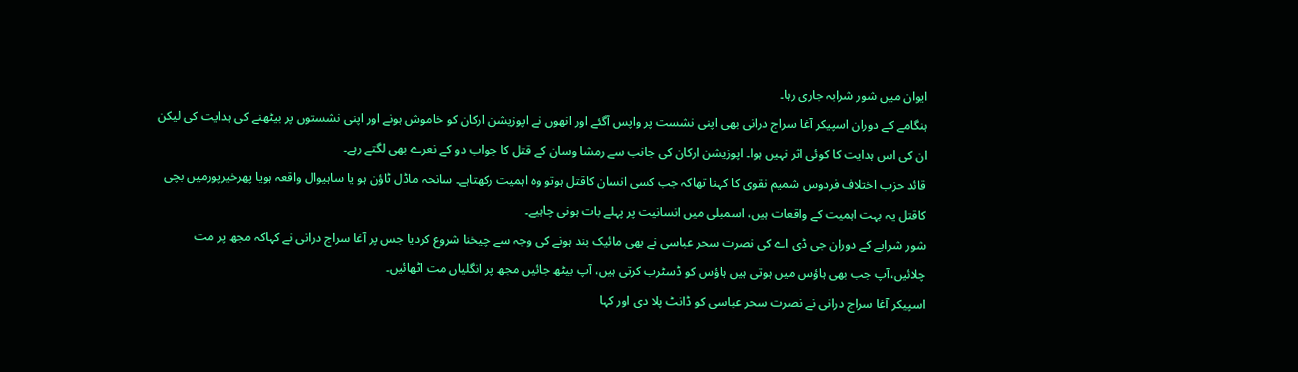ایوان میں شور شرابہ جاری رہا۔
ہنگامے کے دوران اسپیکر آغا سراج درانی بھی اپنی نشست پر واپس آگئے اور انھوں نے اپوزیشن ارکان کو خاموش ہونے اور اپنی نشستوں پر بیٹھنے کی ہدایت کی لیکن ان کی اس ہدایت کا کوئی اثر نہیں ہوا۔ اپوزیشن ارکان کی جانب سے رمشا وسان کے قتل کا جواب دو کے نعرے بھی لگتے رہے۔
قائد حزب اختلاف فردوس شمیم نقوی کا کہنا تھاکہ جب کسی انسان کاقتل ہوتو وہ اہمیت رکھتاہے۔ سانحہ ماڈل ٹاؤن ہو یا ساہیوال واقعہ ہویا پھرخیرپورمیں بچی کاقتل یہ بہت اہمیت کے واقعات ہیں، اسمبلی میں انسانیت پر پہلے بات ہونی چاہیے۔
شور شرابے کے دوران جی ڈی اے کی نصرت سحر عباسی نے بھی مائیک بند ہونے کی وجہ سے چیخنا شروع کردیا جس پر آغا سراج درانی نے کہاکہ مجھ پر مت چلائیں،آپ جب بھی ہاؤس میں ہوتی ہیں ہاؤس کو ڈسٹرب کرتی ہیں، آپ بیٹھ جائیں مجھ پر انگلیاں مت اٹھائیں۔
اسپیکر آغا سراج درانی نے نصرت سحر عباسی کو ڈانٹ پلا دی اور کہا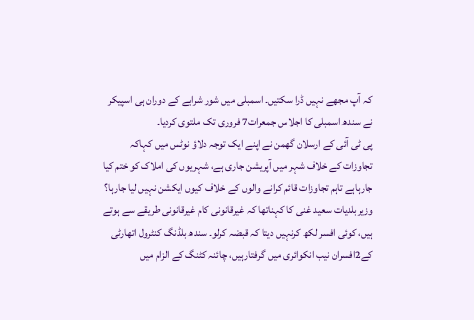کہ آپ مجھے نہیں ڈرا سکتیں۔ اسمبلی میں شور شرابے کے دوران ہی اسپیکر نے سندھ اسمبلی کا اجلاس جمعرات7 فروری تک ملتوی کردیا۔
پی ٹی آئی کے ارسلان گھمن نے اپنے ایک توجہ دلاؤ نوٹس میں کہاکہ تجاوزات کے خلاف شہر میں آپریشن جاری ہے، شہریوں کی املاک کو ختم کیا جارہاہے تاہم تجاوزات قائم کرانے والوں کے خلاف کیوں ایکشن نہیں لیا جارہا؟
وزیربلدیات سعید غنی کا کہناتھا کہ غیرقانونی کام غیرقانونی طریقے سے ہوتے ہیں، کوئی افسر لکھ کرنہیں دیتا کہ قبضہ کرلو۔ سندھ بلڈنگ کنٹرول اتھارٹی کے2افسران نیب انکوائری میں گرفتارہیں، چائنہ کٹنگ کے الزام میں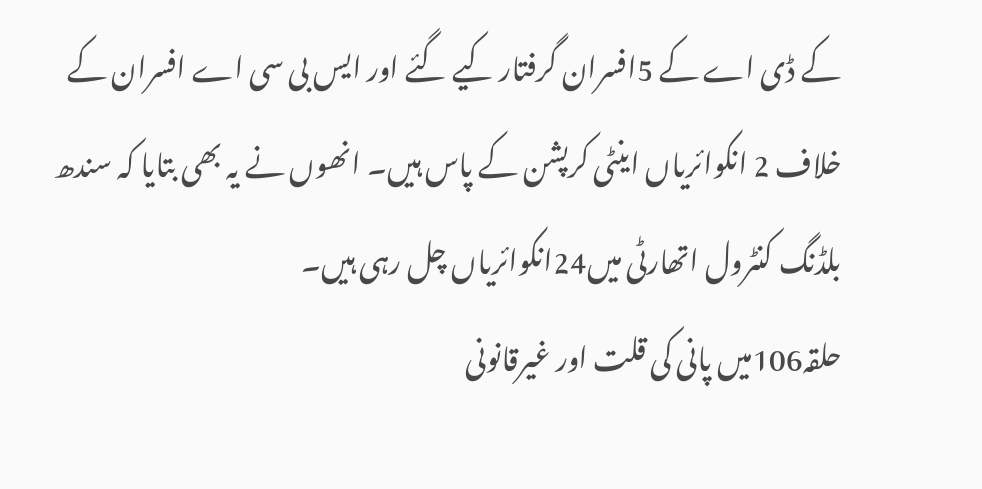کے ڈی اے کے 5افسران گرفتار کیے گئے اور ایس بی سی اے افسران کے خلاف 2 انکوائریاں اینٹی کرپشن کے پاس ہیں۔ انھوں نے یہ بھی بتایا کہ سندھ بلڈنگ کنٹرول اتھارٹی میں24انکوائریاں چل رہی ہیں۔
حلقہ106میں پانی کی قلت اور غیرقانونی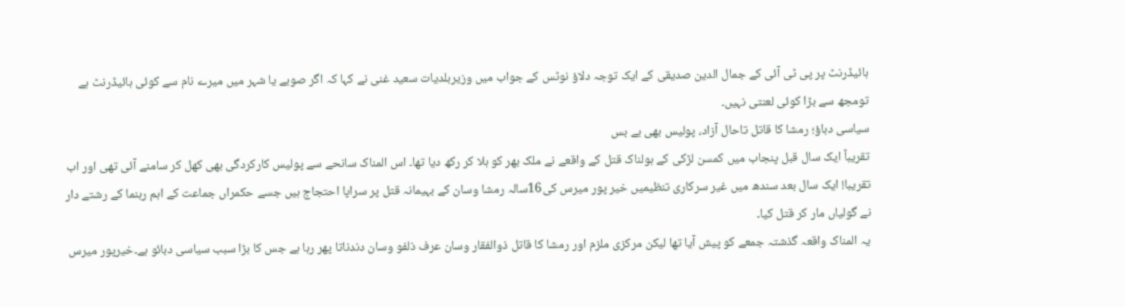ہائیڈرنٹ پر پی ٹی آئی کے جمال الدین صدیقی کے ایک توجہ دلاؤ نوٹس کے جواب میں وزیربلدیات سعید غنی نے کہا کہ اگر صوبے یا شہر میں میرے نام سے کوئی ہائیڈرنٹ ہے تومجھ سے بڑا کوئی لعنتی نہیں۔
سیاسی دباؤ؛ رمشا کا قاتل تاحال آزاد، پولیس بھی بے بس
تقریباً ایک سال قبل پنجاب میں کمسن لڑکی کے ہولناک قتل کے واقعے نے ملک بھر کو ہلا کر رکھ دیا تھا۔ اس المناک سانحے سے پولیس کارکردگی بھی کھل کر سامنے آئی تھی اور اب تقریبا! ایک سال بعد سندھ میں غیر سرکاری تنظیمیں خیر پور میرس کی16سالہ رمشا وسان کے بہیمانہ قتل پر سراپا احتجاج ہیں جسے حکمراں جماعت کے اہم رہنما کے رشتے دار نے گولیاں مار کر قتل کیا۔
یہ المناک واقعہ گذشتہ جمعے کو پیش آیا تھا لیکن مرکزی ملزم اور رمشا کا قاتل ذوالفقار وسان عرف ذلفو وسان دندناتا پھر رہا ہے جس کا بڑا سبب سیاسی دبائو ہے۔خیرپور میرس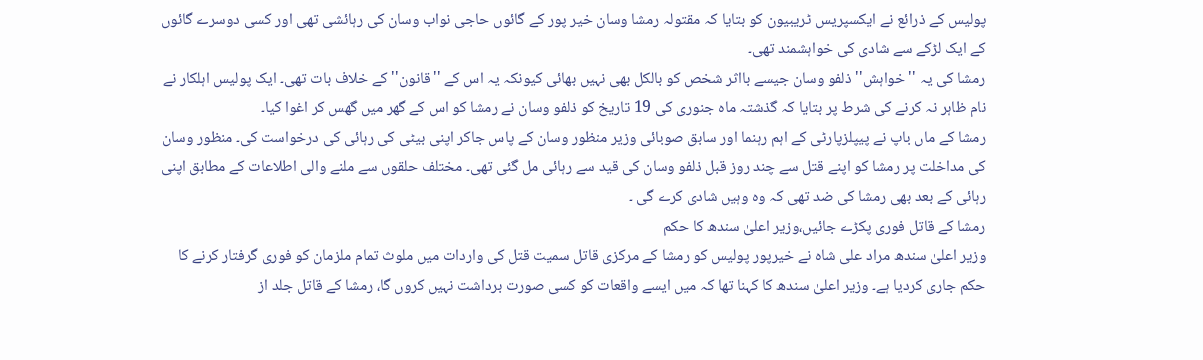پولیس کے ذرائع نے ایکسپریس ٹریبیون کو بتایا کہ مقتولہ رمشا وسان خیر پور کے گائوں حاجی نواب وسان کی رہائشی تھی اور کسی دوسرے گائوں کے ایک لڑکے سے شادی کی خواہشمند تھی۔
رمشا کی یہ ''خواہش'' ذلفو وسان جیسے بااثر شخص کو بالکل بھی نہیں بھائی کیونکہ یہ اس کے ''قانون'' کے خلاف بات تھی۔ ایک پولیس اہلکار نے نام ظاہر نہ کرنے کی شرط پر بتایا کہ گذشتہ ماہ جنوری کی 19 تاریخ کو ذلفو وسان نے رمشا کو اس کے گھر میں گھس کر اغوا کیا۔
رمشا کے ماں باپ نے پیپلزپارٹی کے اہم رہنما اور سابق صوبائی وزیر منظور وسان کے پاس جاکر اپنی بیٹی کی رہائی کی درخواست کی۔ منظور وسان کی مداخلت پر رمشا کو اپنے قتل سے چند روز قبل ذلفو وسان کی قید سے رہائی مل گئی تھی۔ مختلف حلقوں سے ملنے والی اطلاعات کے مطابق اپنی رہائی کے بعد بھی رمشا کی ضد تھی کہ وہ وہیں شادی کرے گی ۔
رمشا کے قاتل فوری پکڑے جائیں،وزیر اعلیٰ سندھ کا حکم
وزیر اعلیٰ سندھ مراد علی شاہ نے خیرپور پولیس کو رمشا کے مرکزی قاتل سمیت قتل کی واردات میں ملوث تمام ملزمان کو فوری گرفتار کرنے کا حکم جاری کردیا ہے۔ وزیر اعلیٰ سندھ کا کہنا تھا کہ میں ایسے واقعات کو کسی صورت برداشت نہیں کروں گا، رمشا کے قاتل جلد از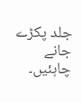جلد پکڑے جانے چاہئیں۔